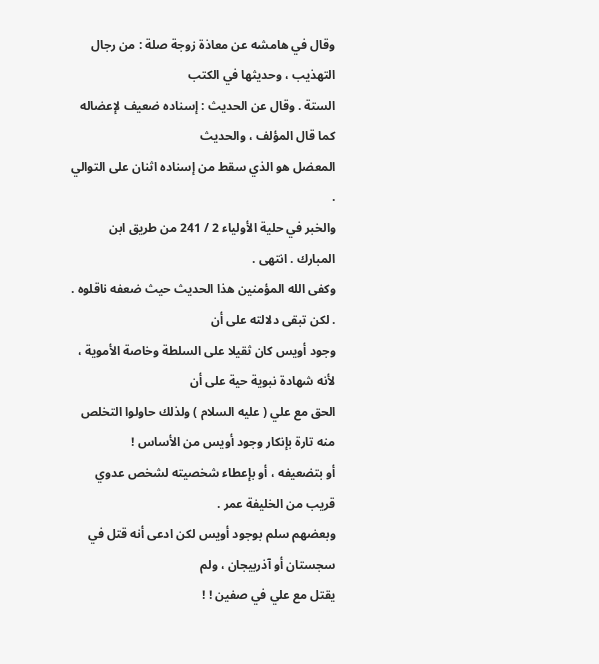وقال في هامشه عن معاذة زوجة صلة : من رجال التهذيب ، وحديثها في الكتب
الستة . وقال عن الحديث : إسناده ضعيف لإعضاله كما قال المؤلف ، والحديث
المعضل هو الذي سقط من إسناده اثنان على التوالي .
والخبر في حلية الأولياء 2 / 241 من طريق ابن المبارك . انتهى .
وكفى الله المؤمنين هذا الحديث حيث ضعفه ناقلوه . . لكن تبقى دلالته على أن
وجود أويس كان ثقيلا على السلطة وخاصة الأموية ، لأنه شهادة نبوية حية على أن
الحق مع علي ( عليه السلام ) ولذلك حاولوا التخلص منه تارة بإنكار وجود أويس من الأساس !
أو بتضعيفه ، أو بإعطاء شخصيته لشخص عدوي قريب من الخليفة عمر .
وبعضهم سلم بوجود أويس لكن ادعى أنه قتل في سجستان أو آذربيجان ، ولم
يقتل مع علي في صفين ! !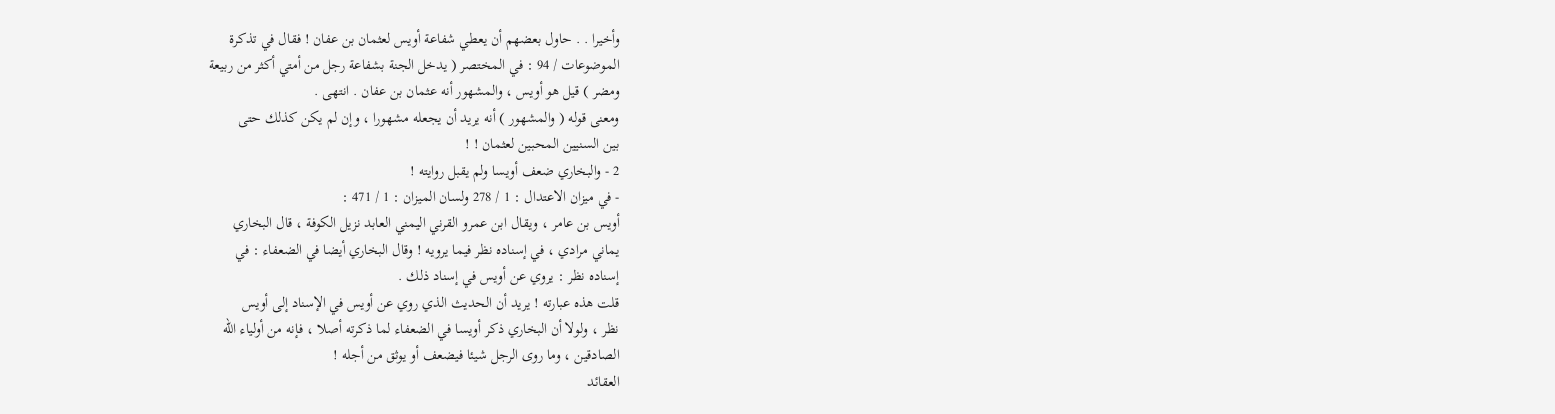وأخيرا . . حاول بعضهم أن يعطي شفاعة أويس لعثمان بن عفان ! فقال في تذكرة
الموضوعات / 94 : في المختصر ( يدخل الجنة بشفاعة رجل من أمتي أكثر من ربيعة
ومضر ) قيل هو أويس ، والمشهور أنه عثمان بن عفان . انتهى .
ومعنى قوله ( والمشهور ) أنه يريد أن يجعله مشهورا ، وإن لم يكن كذلك حتى
بين السنيين المحبين لعثمان ! !
2 - والبخاري ضعف أويسا ولم يقبل روايته !
- في ميزان الاعتدال : 1 / 278 ولسان الميزان : 1 / 471 :
أويس بن عامر ، ويقال ابن عمرو القرني اليمني العابد نزيل الكوفة ، قال البخاري
يماني مرادي ، في إسناده نظر فيما يرويه ! وقال البخاري أيضا في الضعفاء : في
إسناده نظر : يروي عن أويس في إسناد ذلك .
قلت هذه عبارته ! يريد أن الحديث الذي روي عن أويس في الإسناد إلى أويس
نظر ، ولولا أن البخاري ذكر أويسا في الضعفاء لما ذكرته أصلا ، فإنه من أولياء الله
الصادقين ، وما روى الرجل شيئا فيضعف أو يوثق من أجله !
العقائد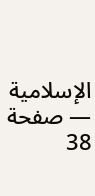الإسلامية — صفحة 38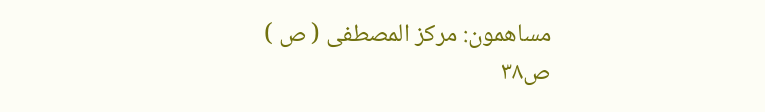مساهمون: مركز المصطفى ( ص )
ص٣٨